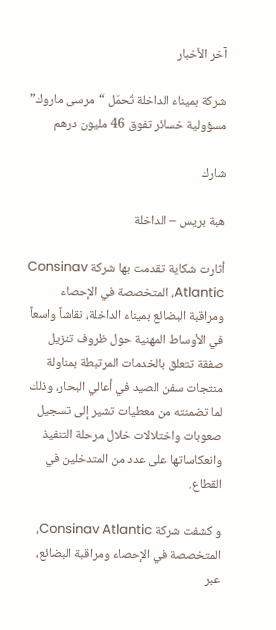آخر الأخبار

شركة بميناء الداخلة تُحمّل “مرسى ماروك” مسؤولية خسائر تفوق 46 مليون درهم

شارك

هبة بريس – الداخلة

أثارت شكاية تقدمت بها شركة Consinav Atlantic، المتخصصة في الإحصاء ومراقبة البضائع بميناء الداخلة، نقاشاً واسعاً في الأوساط المهنية حول ظروف تنزيل صفقة تتعلق بالخدمات المرتبطة بمناولة منتجات سفن الصيد في أعالي البحار، وذلك لما تضمنته من معطيات تشير إلى تسجيل صعوبات واختلالات خلال مرحلة التنفيذ وانعكاساتها على عدد من المتدخلين في القطاع.

و كشفت شركة Consinav Atlantic، المتخصصة في الإحصاء ومراقبة البضائع، عبر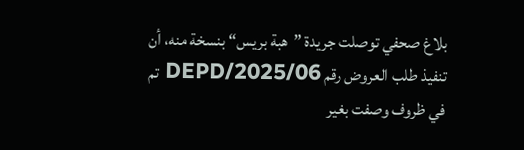بلاغ صحفي توصلت جريدة ”هبة بريس“ بنسخة منه، أن تنفيذ طلب العروض رقم DEPD/2025/06 تم في ظروف وصفت بغير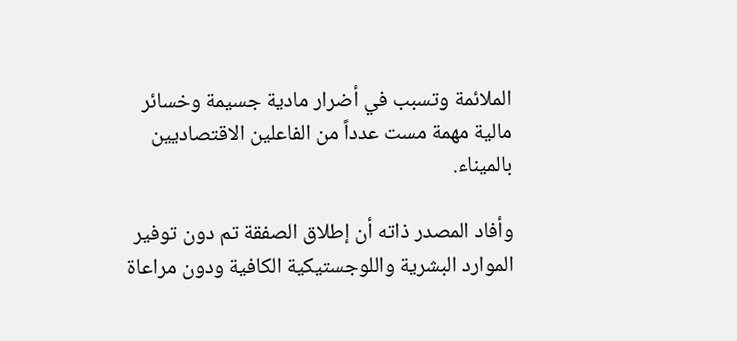الملائمة وتسبب في أضرار مادية جسيمة وخسائر مالية مهمة مست عدداً من الفاعلين الاقتصاديين بالميناء.

وأفاد المصدر ذاته أن إطلاق الصفقة تم دون توفير الموارد البشرية واللوجستيكية الكافية ودون مراعاة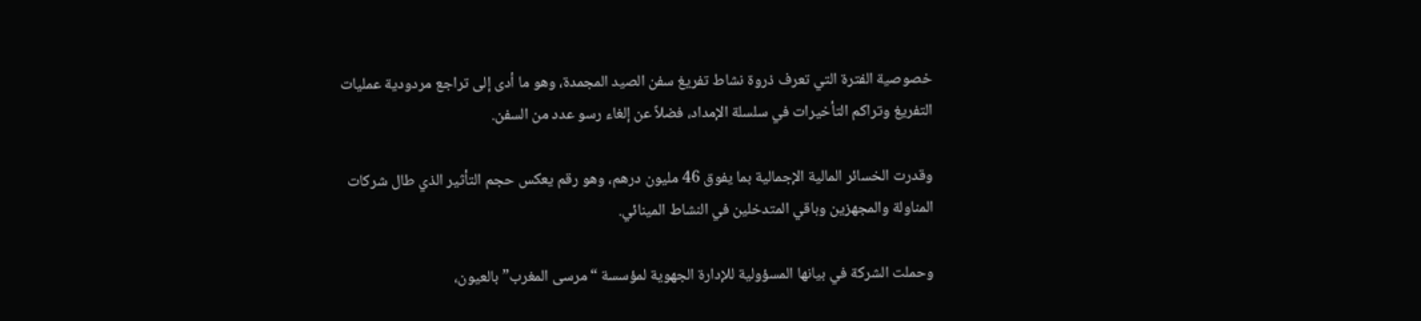خصوصية الفترة التي تعرف ذروة نشاط تفريغ سفن الصيد المجمدة، وهو ما أدى إلى تراجع مردودية عمليات التفريغ وتراكم التأخيرات في سلسلة الإمداد، فضلاً عن إلغاء رسو عدد من السفن.

وقدرت الخسائر المالية الإجمالية بما يفوق 46 مليون درهم، وهو رقم يعكس حجم التأثير الذي طال شركات المناولة والمجهزين وباقي المتدخلين في النشاط المينائي.

وحملت الشركة في بيانها المسؤولية للإدارة الجهوية لمؤسسة “مرسى المغرب” بالعيون،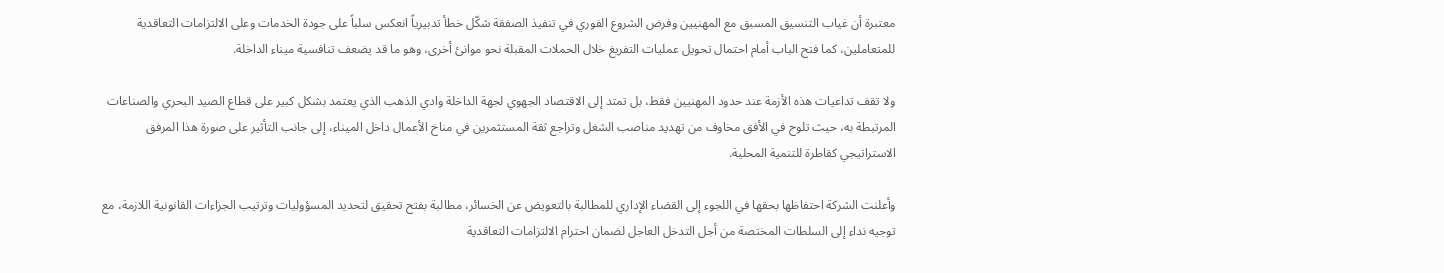معتبرة أن غياب التنسيق المسبق مع المهنيين وفرض الشروع الفوري في تنفيذ الصفقة شكّل خطأ تدبيرياً انعكس سلباً على جودة الخدمات وعلى الالتزامات التعاقدية للمتعاملين، كما فتح الباب أمام احتمال تحويل عمليات التفريغ خلال الحملات المقبلة نحو موانئ أخرى، وهو ما قد يضعف تنافسية ميناء الداخلة.

ولا تقف تداعيات هذه الأزمة عند حدود المهنيين فقط، بل تمتد إلى الاقتصاد الجهوي لجهة الداخلة وادي الذهب الذي يعتمد بشكل كبير على قطاع الصيد البحري والصناعات المرتبطة به، حيث تلوح في الأفق مخاوف من تهديد مناصب الشغل وتراجع ثقة المستثمرين في مناخ الأعمال داخل الميناء، إلى جانب التأثير على صورة هذا المرفق الاستراتيجي كقاطرة للتنمية المحلية.

وأعلنت الشركة احتفاظها بحقها في اللجوء إلى القضاء الإداري للمطالبة بالتعويض عن الخسائر، مطالبة بفتح تحقيق لتحديد المسؤوليات وترتيب الجزاءات القانونية اللازمة، مع توجيه نداء إلى السلطات المختصة من أجل التدخل العاجل لضمان احترام الالتزامات التعاقدية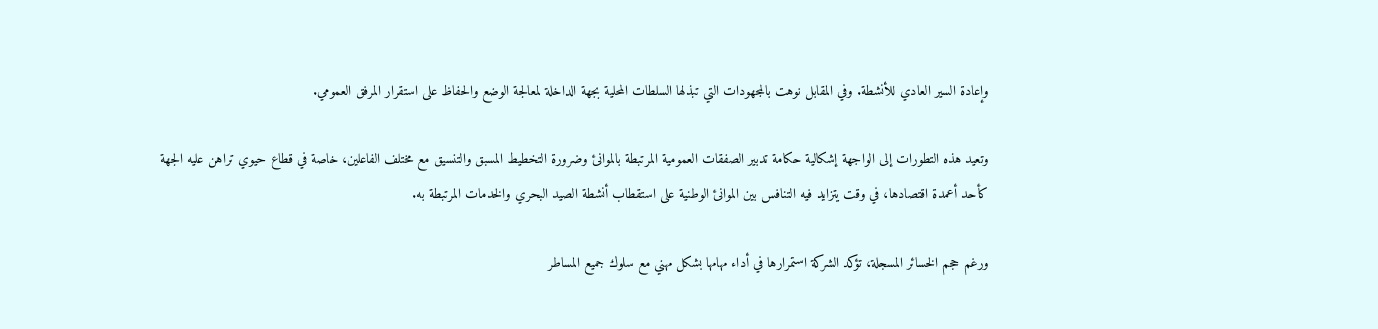وإعادة السير العادي للأنشطة. وفي المقابل نوهت بالمجهودات التي تبذلها السلطات المحلية بجهة الداخلة لمعالجة الوضع والحفاظ على استقرار المرفق العمومي.

وتعيد هذه التطورات إلى الواجهة إشكالية حكامة تدبير الصفقات العمومية المرتبطة بالموانئ وضرورة التخطيط المسبق والتنسيق مع مختلف الفاعلين، خاصة في قطاع حيوي تراهن عليه الجهة كأحد أعمدة اقتصادها، في وقت يتزايد فيه التنافس بين الموانئ الوطنية على استقطاب أنشطة الصيد البحري والخدمات المرتبطة به.

ورغم حجم الخسائر المسجلة، تؤكد الشركة استمرارها في أداء مهامها بشكل مهني مع سلوك جميع المساطر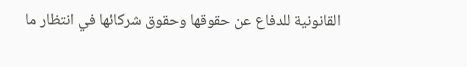القانونية للدفاع عن حقوقها وحقوق شركائها في انتظار ما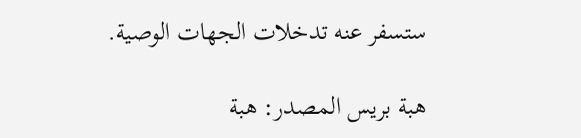ستسفر عنه تدخلات الجهات الوصية.

هبة بريس المصدر: هبة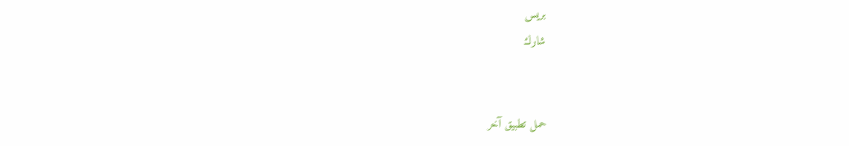بريس
شارك


حمل تطبيق آخر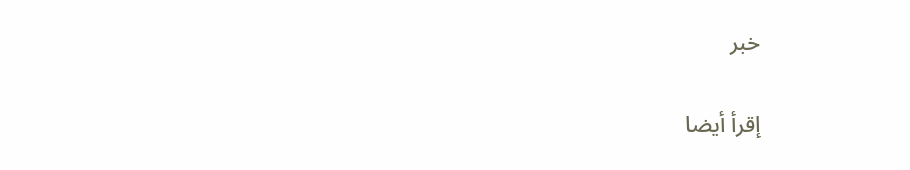خبر

إقرأ أيضا